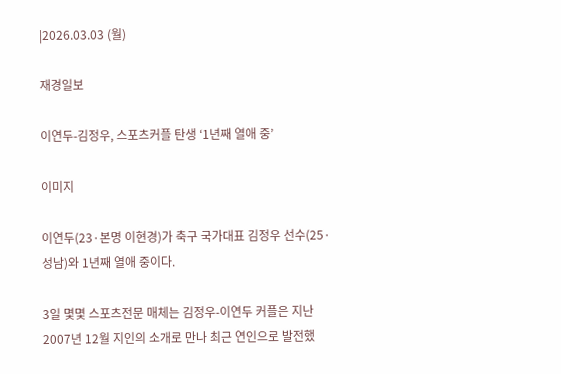|2026.03.03 (월)

재경일보

이연두-김정우, 스포츠커플 탄생 ‘1년째 열애 중’

이미지

이연두(23·본명 이현경)가 축구 국가대표 김정우 선수(25·성남)와 1년째 열애 중이다.

3일 몇몇 스포츠전문 매체는 김정우-이연두 커플은 지난 2007년 12월 지인의 소개로 만나 최근 연인으로 발전했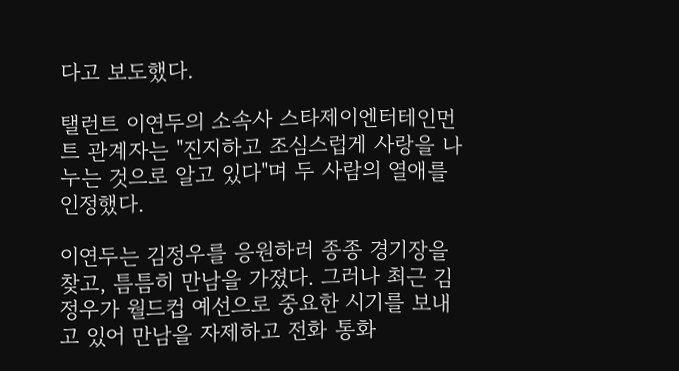다고 보도했다.

탤런트 이연두의 소속사 스타제이엔터테인먼트 관계자는 "진지하고 조심스럽게 사랑을 나누는 것으로 알고 있다"며 두 사람의 열애를 인정했다.

이연두는 김정우를 응원하러 종종 경기장을 찾고, 틈틈히 만남을 가졌다. 그러나 최근 김정우가 월드컵 예선으로 중요한 시기를 보내고 있어 만남을 자제하고 전화 통화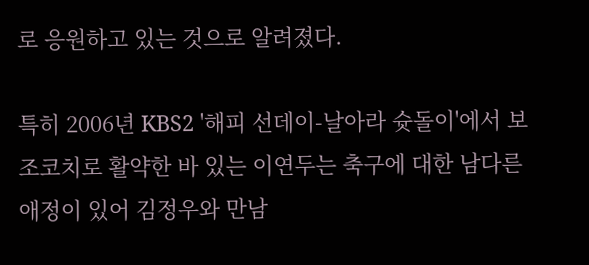로 응원하고 있는 것으로 알려졌다.

특히 2006년 KBS2 '해피 선데이-날아라 슛돌이'에서 보조코치로 활약한 바 있는 이연두는 축구에 대한 남다른 애정이 있어 김정우와 만남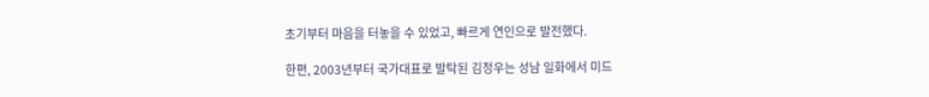초기부터 마음을 터놓을 수 있었고, 빠르게 연인으로 발전했다.

한편, 2003년부터 국가대표로 발탁된 김정우는 성남 일화에서 미드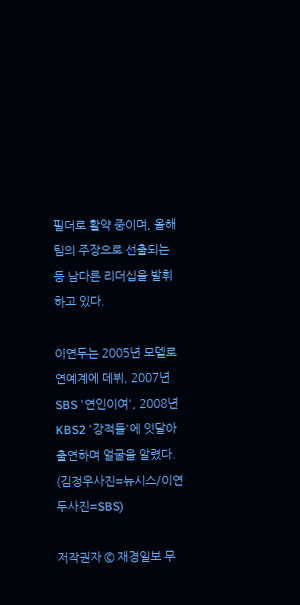필더로 활약 중이며, 올해 팀의 주장으로 선출되는 등 남다른 리더십을 발휘하고 있다.

이연두는 2005년 모델로 연예계에 데뷔, 2007년 SBS '연인이여', 2008년 KBS2 '강적들'에 잇달아 출연하며 얼굴을 알렸다. (김정우사진=뉴시스/이연두사진=SBS)

저작권자 © 재경일보 무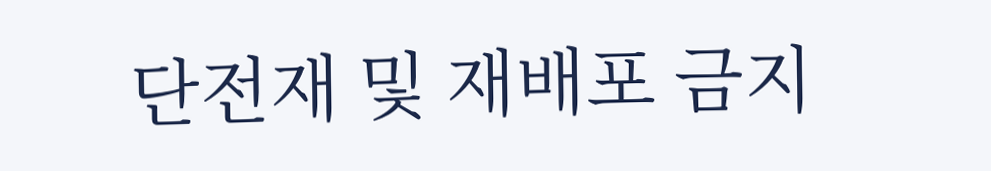단전재 및 재배포 금지